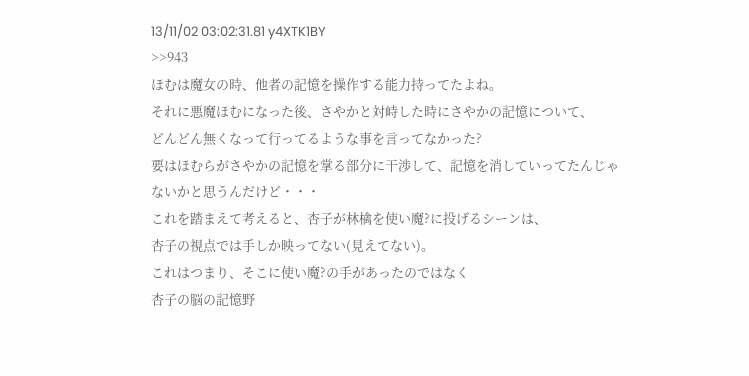13/11/02 03:02:31.81 y4XTK1BY
>>943
ほむは魔女の時、他者の記憶を操作する能力持ってたよね。
それに悪魔ほむになった後、さやかと対峙した時にさやかの記憶について、
どんどん無くなって行ってるような事を言ってなかった?
要はほむらがさやかの記憶を掌る部分に干渉して、記憶を消していってたんじゃ
ないかと思うんだけど・・・
これを踏まえて考えると、杏子が林檎を使い魔?に投げるシーンは、
杏子の視点では手しか映ってない(見えてない)。
これはつまり、そこに使い魔?の手があったのではなく
杏子の脳の記憶野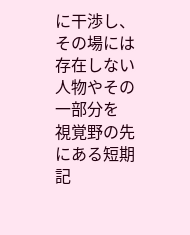に干渉し、その場には存在しない人物やその一部分を
視覚野の先にある短期記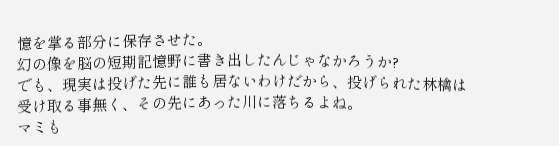憶を掌る部分に保存させた。
幻の像を脳の短期記憶野に書き出したんじゃなかろうか?
でも、現実は投げた先に誰も居ないわけだから、投げられた林檎は
受け取る事無く、その先にあった川に落ちるよね。
マミも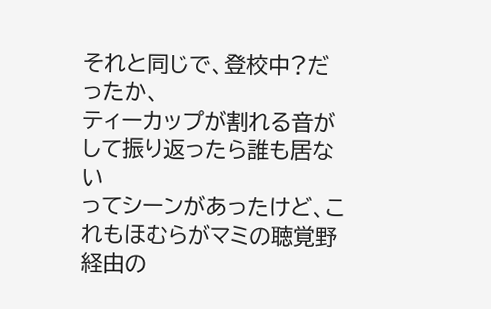それと同じで、登校中?だったか、
ティーカップが割れる音がして振り返ったら誰も居ない
ってシーンがあったけど、これもほむらがマミの聴覚野経由の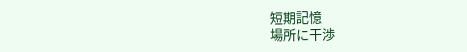短期記憶
場所に干渉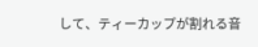して、ティーカップが割れる音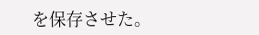を保存させた。